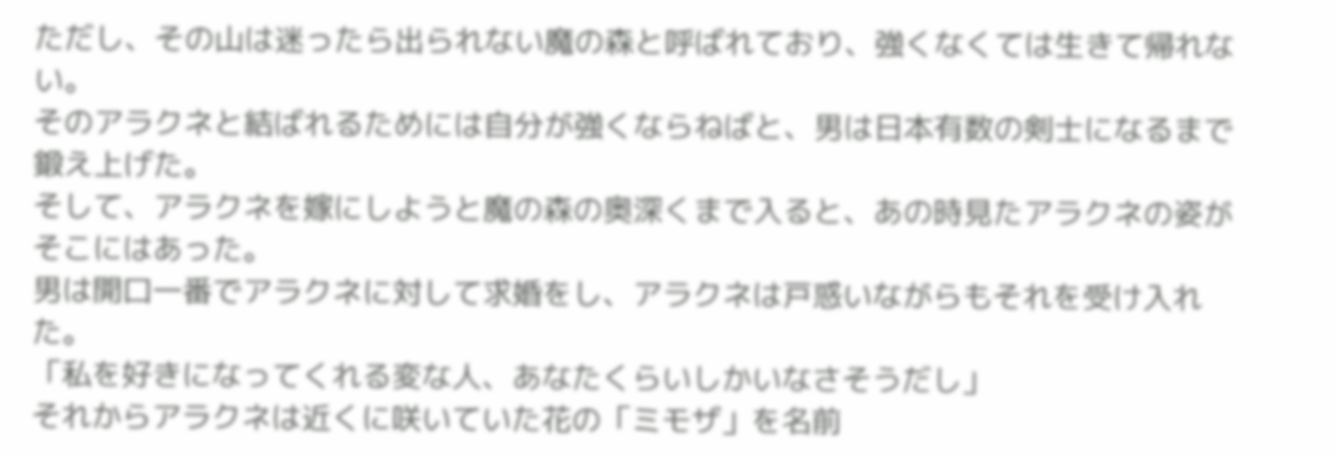ただし、その山は迷ったら出られない魔の森と呼ばれており、強くなくては生きて帰れない。
そのアラクネと結ばれるためには自分が強くならねばと、男は日本有数の剣士になるまで鍛え上げた。
そして、アラクネを嫁にしようと魔の森の奥深くまで入ると、あの時見たアラクネの姿がそこにはあった。
男は開口一番でアラクネに対して求婚をし、アラクネは戸惑いながらもそれを受け入れた。
「私を好きになってくれる変な人、あなたくらいしかいなさそうだし」
それからアラクネは近くに咲いていた花の「ミモザ」を名前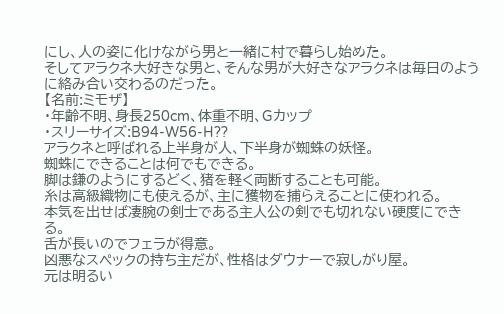にし、人の姿に化けながら男と一緒に村で暮らし始めた。
そしてアラクネ大好きな男と、そんな男が大好きなアラクネは毎日のように絡み合い交わるのだった。
【名前:ミモザ】
・年齢不明、身長250cm、体重不明、Gカップ
・スリーサイズ:B94‐W56‐H??
アラクネと呼ばれる上半身が人、下半身が蜘蛛の妖怪。
蜘蛛にできることは何でもできる。
脚は鎌のようにするどく、猪を軽く両断することも可能。
糸は高級織物にも使えるが、主に獲物を捕らえることに使われる。
本気を出せば凄腕の剣士である主人公の剣でも切れない硬度にできる。
舌が長いのでフェラが得意。
凶悪なスペックの持ち主だが、性格はダウナーで寂しがり屋。
元は明るい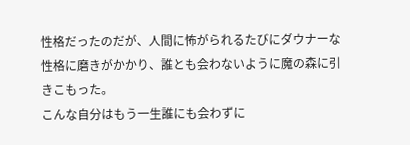性格だったのだが、人間に怖がられるたびにダウナーな性格に磨きがかかり、誰とも会わないように魔の森に引きこもった。
こんな自分はもう一生誰にも会わずに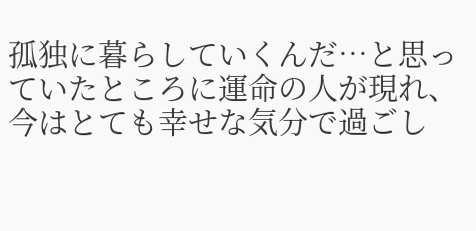孤独に暮らしていくんだ…と思っていたところに運命の人が現れ、今はとても幸せな気分で過ごし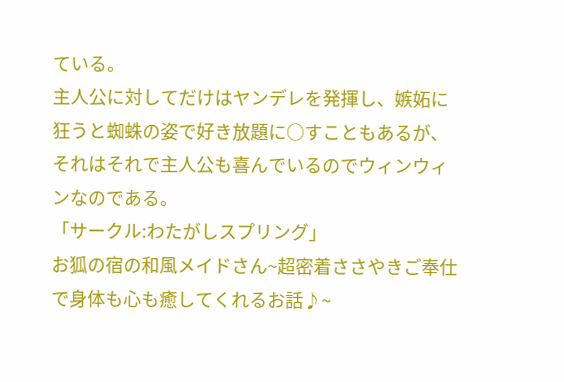ている。
主人公に対してだけはヤンデレを発揮し、嫉妬に狂うと蜘蛛の姿で好き放題に○すこともあるが、それはそれで主人公も喜んでいるのでウィンウィンなのである。
「サークル:わたがしスプリング」
お狐の宿の和風メイドさん~超密着ささやきご奉仕で身体も心も癒してくれるお話♪~